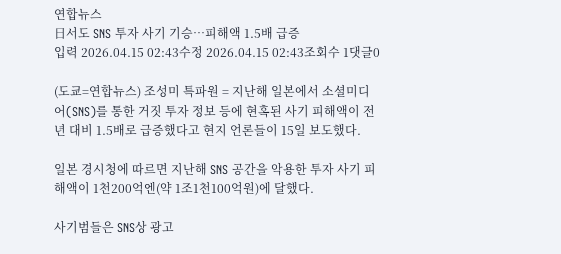연합뉴스
日서도 SNS 투자 사기 기승…피해액 1.5배 급증
입력 2026.04.15 02:43수정 2026.04.15 02:43조회수 1댓글0

(도쿄=연합뉴스) 조성미 특파원 = 지난해 일본에서 소셜미디어(SNS)를 통한 거짓 투자 정보 등에 현혹된 사기 피해액이 전년 대비 1.5배로 급증했다고 현지 언론들이 15일 보도했다.

일본 경시청에 따르면 지난해 SNS 공간을 악용한 투자 사기 피해액이 1천200억엔(약 1조1천100억원)에 달했다.

사기범들은 SNS상 광고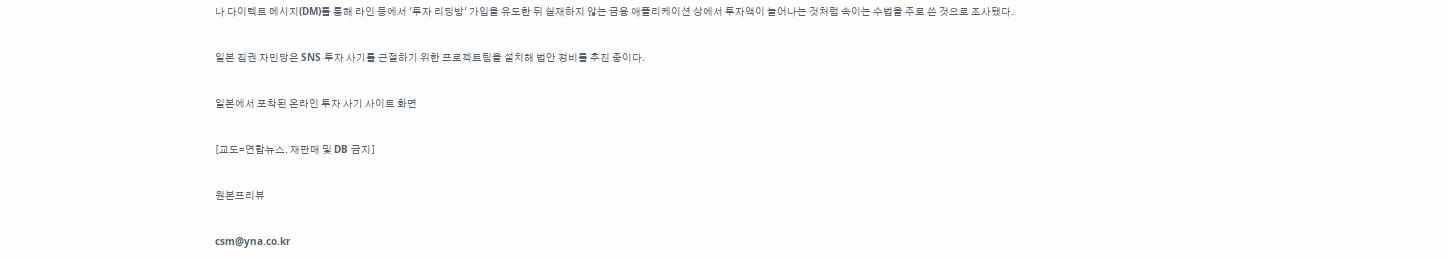나 다이렉트 메시지(DM)를 통해 라인 등에서 '투자 리딩방' 가입을 유도한 뒤 실재하지 않는 금융 애플리케이션 상에서 투자액이 늘어나는 것처럼 속이는 수법을 주로 쓴 것으로 조사됐다.

일본 집권 자민당은 SNS 투자 사기를 근절하기 위한 프로젝트팀을 설치해 법안 정비를 추진 중이다.

일본에서 포착된 온라인 투자 사기 사이트 화면

[교도=연합뉴스. 재판매 및 DB 금지]

원본프리뷰

csm@yna.co.kr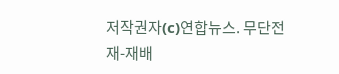저작권자(c)연합뉴스. 무단전재-재배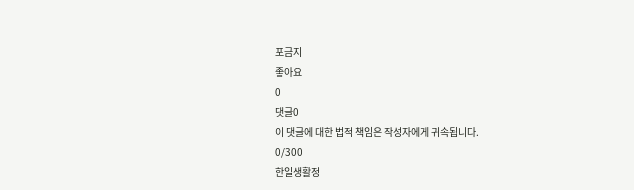포금지
좋아요
0
댓글0
이 댓글에 대한 법적 책임은 작성자에게 귀속됩니다.
0/300
한일생활정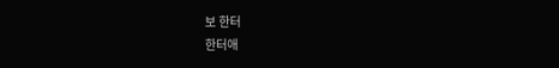보 한터
한터애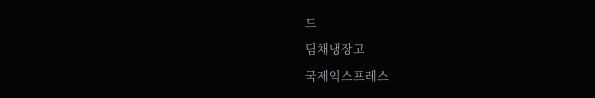드
딤채냉장고
국제익스프레스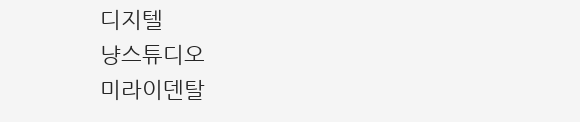디지텔
냥스튜디오
미라이덴탈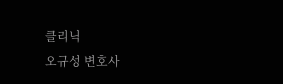클리닉
오규성 변호사